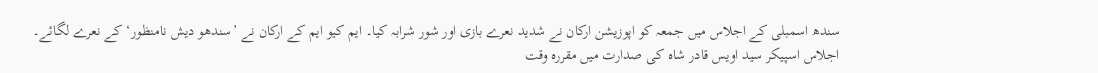سندھ اسمبلی کے اجلاس میں جمعہ کو اپوزیشن ارکان نے شدید نعرے بازی اور شور شرابہ کیا۔ ایم کیو ایم کے ارکان نے ’سندھو دیش نامنظور‘ کے نعرے لگائے۔
اجلاس اسپیکر سید اویس قادر شاہ کی صدارت میں مقررہ وقت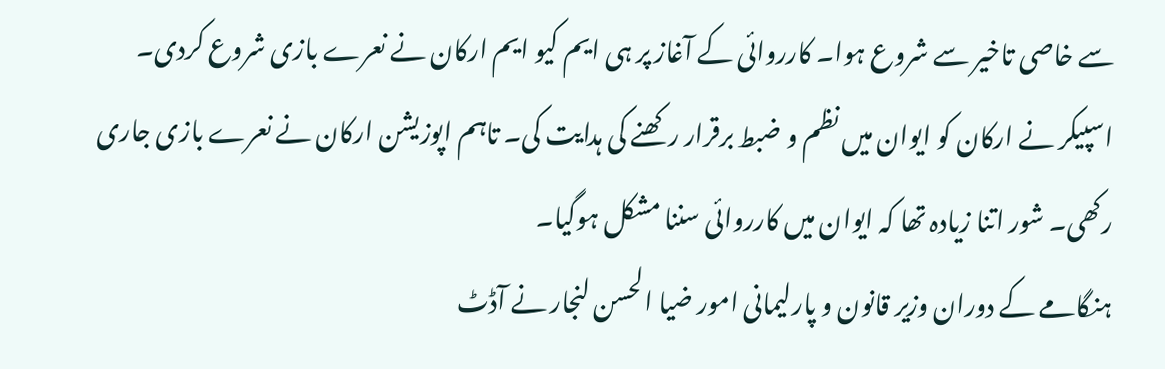سے خاصی تاخیر سے شروع ہوا۔ کارروائی کے آغاز پر ہی ایم کیو ایم ارکان نے نعرے بازی شروع کردی۔
اسپیکر نے ارکان کو ایوان میں نظم و ضبط برقرار رکھنے کی ہدایت کی۔ تاہم اپوزیشن ارکان نے نعرے بازی جاری رکھی۔ شور اتنا زیادہ تھا کہ ایوان میں کارروائی سننا مشکل ہوگیا۔
ہنگامے کے دوران وزیر قانون و پارلیمانی امور ضیا الحسن لنجار نے آڈٹ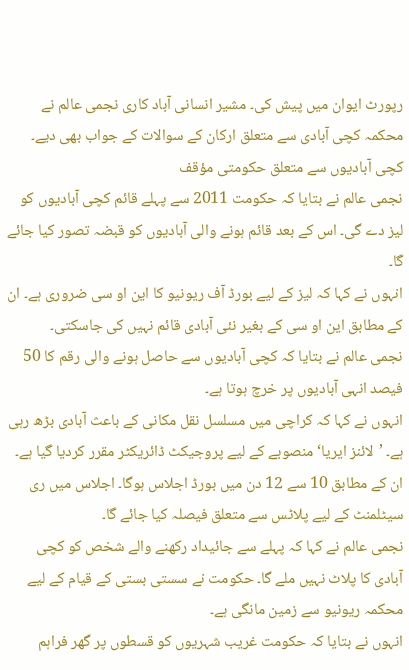رپورٹ ایوان میں پیش کی۔ مشیر انسانی آباد کاری نجمی عالم نے محکمہ کچی آبادی سے متعلق ارکان کے سوالات کے جواب بھی دیے۔
کچی آبادیوں سے متعلق حکومتی مؤقف
نجمی عالم نے بتایا کہ حکومت 2011 سے پہلے قائم کچی آبادیوں کو لیز دے گی۔ اس کے بعد قائم ہونے والی آبادیوں کو قبضہ تصور کیا جائے گا۔
انہوں نے کہا کہ لیز کے لیے بورڈ آف ریونیو کا این او سی ضروری ہے۔ ان کے مطابق این او سی کے بغیر نئی آبادی قائم نہیں کی جاسکتی۔
نجمی عالم نے بتایا کہ کچی آبادیوں سے حاصل ہونے والی رقم کا 50 فیصد انہی آبادیوں پر خرچ ہوتا ہے۔
انہوں نے کہا کہ کراچی میں مسلسل نقل مکانی کے باعث آبادی بڑھ رہی ہے۔ ’لائنز ایریا‘ منصوبے کے لیے پروجیکٹ ڈائریکٹر مقرر کردیا گیا ہے۔
ان کے مطابق 10 سے 12 دن میں بورڈ اجلاس ہوگا۔ اجلاس میں ری سیٹلمنٹ کے لیے پلاٹس سے متعلق فیصلہ کیا جائے گا۔
نجمی عالم نے کہا کہ پہلے سے جائیداد رکھنے والے شخص کو کچی آبادی کا پلاٹ نہیں ملے گا۔ حکومت نے سستی بستی کے قیام کے لیے محکمہ ریونیو سے زمین مانگی ہے۔
انہوں نے بتایا کہ حکومت غریب شہریوں کو قسطوں پر گھر فراہم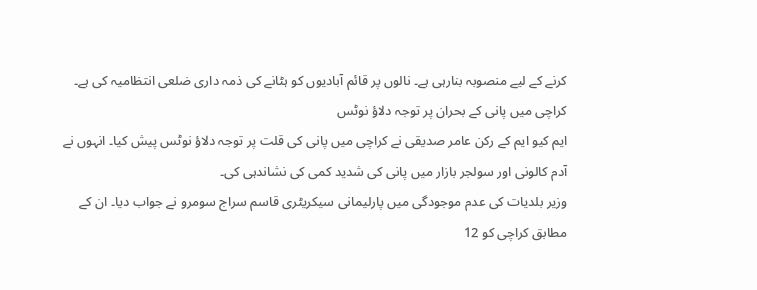کرنے کے لیے منصوبہ بنارہی ہے۔ نالوں پر قائم آبادیوں کو ہٹانے کی ذمہ داری ضلعی انتظامیہ کی ہے۔
کراچی میں پانی کے بحران پر توجہ دلاؤ نوٹس
ایم کیو ایم کے رکن عامر صدیقی نے کراچی میں پانی کی قلت پر توجہ دلاؤ نوٹس پیش کیا۔ انہوں نے آدم کالونی اور سولجر بازار میں پانی کی شدید کمی کی نشاندہی کی۔
وزیر بلدیات کی عدم موجودگی میں پارلیمانی سیکریٹری قاسم سراج سومرو نے جواب دیا۔ ان کے مطابق کراچی کو 12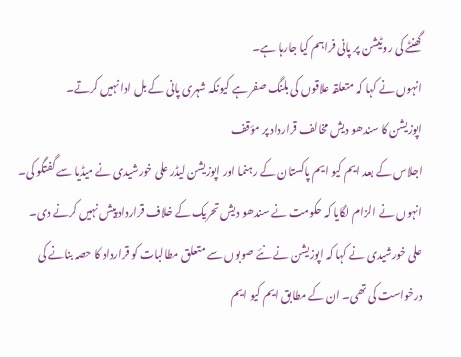گھنٹے کی روٹیشن پر پانی فراہم کیا جارہا ہے۔
انہوں نے کہا کہ متعلقہ علاقوں کی بلنگ صفر ہے کیونکہ شہری پانی کے بل ادا نہیں کرتے۔
اپوزیشن کا سندھو دیش مخالف قرارداد پر مؤقف
اجلاس کے بعد ایم کیو ایم پاکستان کے رہنما اور اپوزیشن لیڈر علی خورشیدی نے میڈیا سے گفتگو کی۔ انہوں نے الزام لگایا کہ حکومت نے سندھو دیش تحریک کے خلاف قرارداد پیش نہیں کرنے دی۔
علی خورشیدی نے کہا کہ اپوزیشن نے نئے صوبوں سے متعلق مطالبات کو قرارداد کا حصہ بنانے کی درخواست کی تھی۔ ان کے مطابق ایم کیو ایم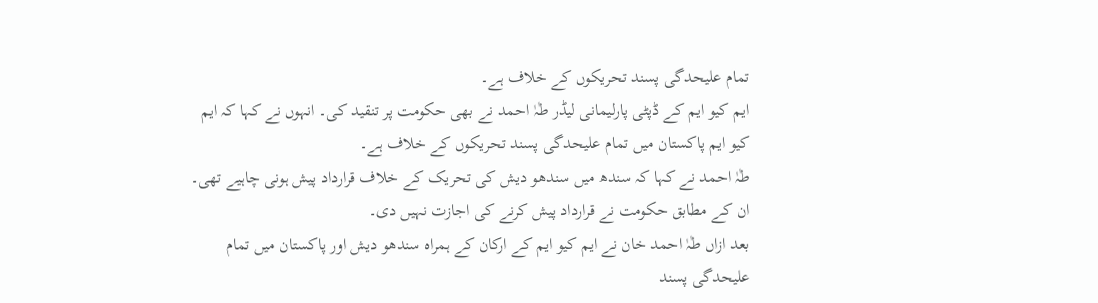تمام علیحدگی پسند تحریکوں کے خلاف ہے۔
ایم کیو ایم کے ڈپٹی پارلیمانی لیڈر طٰہٰ احمد نے بھی حکومت پر تنقید کی۔ انہوں نے کہا کہ ایم کیو ایم پاکستان میں تمام علیحدگی پسند تحریکوں کے خلاف ہے۔
طٰہٰ احمد نے کہا کہ سندھ میں سندھو دیش کی تحریک کے خلاف قرارداد پیش ہونی چاہیے تھی۔ ان کے مطابق حکومت نے قرارداد پیش کرنے کی اجازت نہیں دی۔
بعد ازاں طٰہٰ احمد خان نے ایم کیو ایم کے ارکان کے ہمراہ سندھو دیش اور پاکستان میں تمام علیحدگی پسند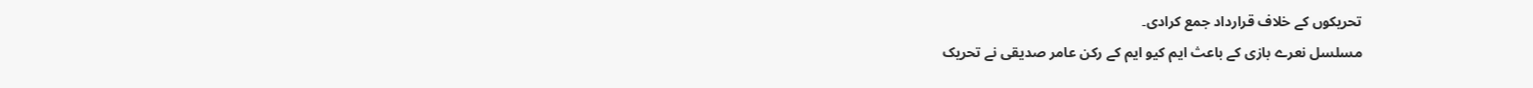تحریکوں کے خلاف قرارداد جمع کرادی۔
مسلسل نعرے بازی کے باعث ایم کیو ایم کے رکن عامر صدیقی نے تحریک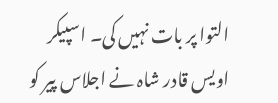التوا پر بات نہیں کی۔ اسپیکر اویس قادر شاہ نے اجلاس پیر کو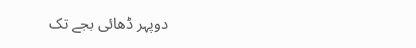دوپہر ڈھائی بجے تک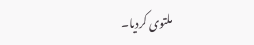ملتوی کردیا۔